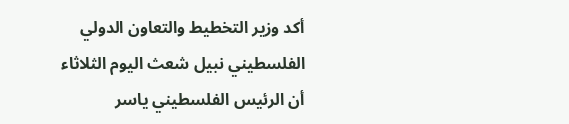أكد وزير التخطيط والتعاون الدولي الفلسطيني نبيل شعث اليوم الثلاثاء أن الرئيس الفلسطيني ياسر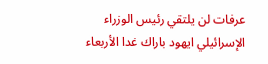عرفات لن يلتقي رئيس الوزراء الإسرائيلي ايهود باراك غدا الأربعاء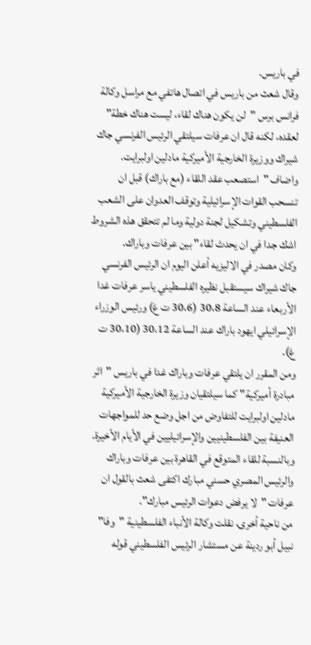في باريس.
وقال شعث من باريس في اتصال هاتفي مع مراسل وكالة فرانس برس "لن يكون هناك لقاء، ليست هناك خطة" لعقده، لكنه قال ان عرفات سيلتقي الرئيس الفرنسي جاك شيراك ووزيرة الخارجية الأميركية مادلين اولبرايت.
واضاف "استصعب عقد اللقاء (مع باراك) قبل ان تنسحب القوات الإسرائيلية وتوقف العدوان على الشعب الفلسطيني وتشكيل لجنة دولية وما لم تتحقق هذه الشروط اشك جدا في ان يحدث لقاء" بين عرفات وباراك.
وكان مصدر في الاليزيه أعلن اليوم ان الرئيس الفرنسي جاك شيراك سيستقبل نظيره الفلسطيني ياسر عرفات غدا الأربعاء عند الساعة 30،8 (30،6 ت غ) ورئيس الوزراء الإسرائيلي ايهود باراك عند الساعة 30،12 (30،10 ت غ).
ومن المقرر ان يلتقي عرفات وباراك غدا في باريس "اثر مبادرة أميركية" كما سيلتقيان وزيرة الخارجية الأميركية مادلين اولبرايت للتفاوض من اجل وضع حد للمواجهات العنيفة بين الفلسطينيين والإسرائيليين في الأيام الأخيرة.
وبالنسبة للقاء المتوقع في القاهرة بين عرفات وباراك والرئيس المصري حسني مبارك اكتفى شعث بالقول ان عرفات "لا يرفض دعوات الرئيس مبارك".
من ناحية أخرى، نقلت وكالة الأنباء الفلسطينية "وفا" نبيل أبو ردينة عن مستشار الرئيس الفلسطيني قوله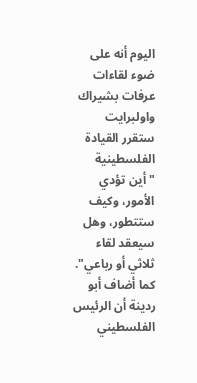اليوم أنه على ضوء لقاءات عرفات بشيراك واولبرايت ستقرر القيادة الفلسطينية "أين تؤدي الأمور، وكيف ستتطور، وهل سيعقد لقاء ثلاثي أو رباعي".
كما أضاف أبو ردينة أن الرئيس الفلسطيني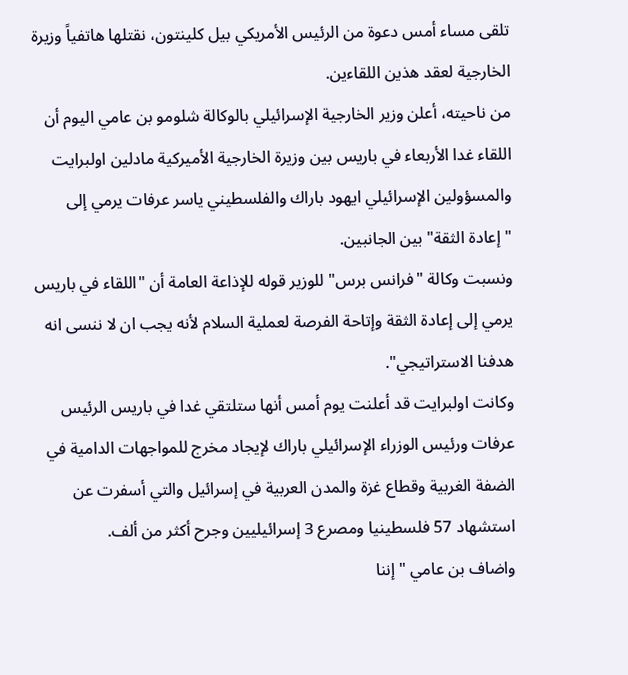تلقى مساء أمس دعوة من الرئيس الأمريكي بيل كلينتون، نقتلها هاتفياً وزيرة الخارجية لعقد هذين اللقاءين.
من ناحيته، أعلن وزير الخارجية الإسرائيلي بالوكالة شلومو بن عامي اليوم أن اللقاء غدا الأربعاء في باريس بين وزيرة الخارجية الأميركية مادلين اولبرايت والمسؤولين الإسرائيلي ايهود باراك والفلسطيني ياسر عرفات يرمي إلى "إعادة الثقة" بين الجانبين.
ونسبت وكالة "فرانس برس" للوزير قوله للإذاعة العامة أن "اللقاء في باريس يرمي إلى إعادة الثقة وإتاحة الفرصة لعملية السلام لأنه يجب ان لا ننسى انه هدفنا الاستراتيجي".
وكانت اولبرايت قد أعلنت يوم أمس أنها ستلتقي غدا في باريس الرئيس عرفات ورئيس الوزراء الإسرائيلي باراك لإيجاد مخرج للمواجهات الدامية في الضفة الغربية وقطاع غزة والمدن العربية في إسرائيل والتي أسفرت عن استشهاد 57 فلسطينيا ومصرع 3 إسرائيليين وجرح أكثر من ألف.
واضاف بن عامي "إننا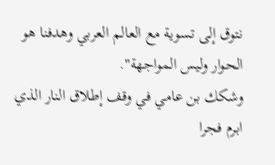نتوق إلى تسوية مع العالم العربي وهدفنا هو الحوار وليس المواجهة".
وشكك بن عامي في وقف إطلاق النار الذي ابرم فجرا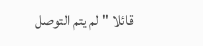قائلا "لم يتم التوصل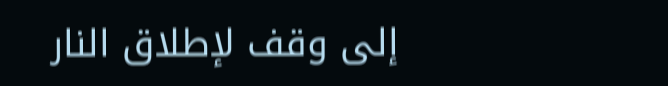إلى وقف لإطلاق النار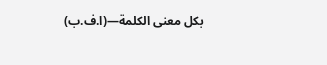بكل معنى الكلمة—(ا.ف.ب)